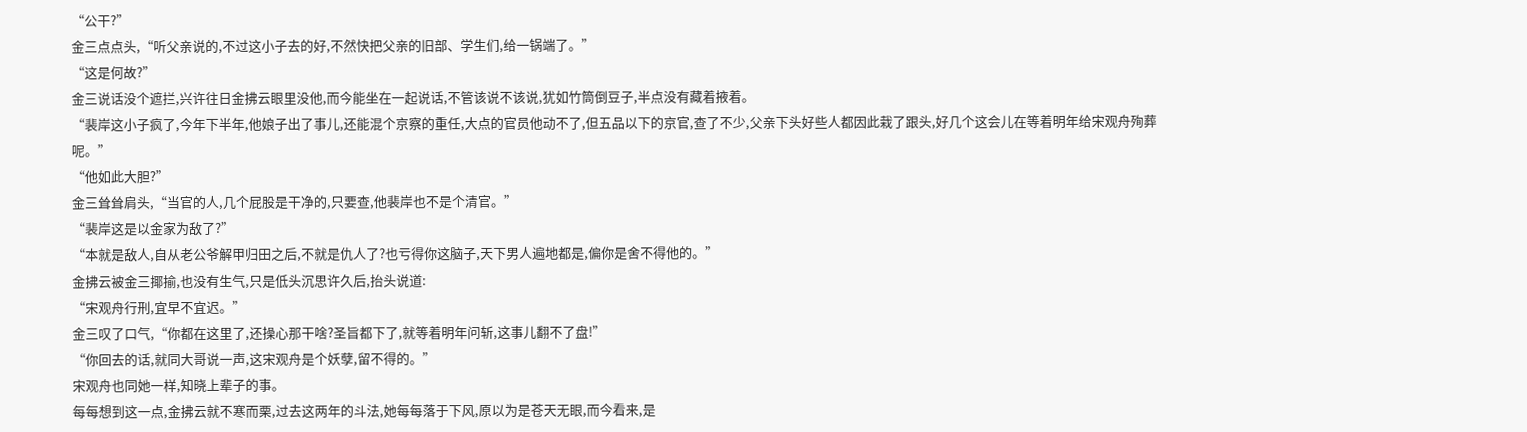“公干?”
金三点点头,“听父亲说的,不过这小子去的好,不然快把父亲的旧部、学生们,给一锅端了。”
“这是何故?”
金三说话没个遮拦,兴许往日金拂云眼里没他,而今能坐在一起说话,不管该说不该说,犹如竹筒倒豆子,半点没有藏着掖着。
“裴岸这小子疯了,今年下半年,他娘子出了事儿,还能混个京察的重任,大点的官员他动不了,但五品以下的京官,查了不少,父亲下头好些人都因此栽了跟头,好几个这会儿在等着明年给宋观舟殉葬呢。”
“他如此大胆?”
金三耸耸肩头,“当官的人,几个屁股是干净的,只要查,他裴岸也不是个清官。”
“裴岸这是以金家为敌了?”
“本就是敌人,自从老公爷解甲归田之后,不就是仇人了?也亏得你这脑子,天下男人遍地都是,偏你是舍不得他的。”
金拂云被金三揶揄,也没有生气,只是低头沉思许久后,抬头说道:
“宋观舟行刑,宜早不宜迟。”
金三叹了口气,“你都在这里了,还操心那干啥?圣旨都下了,就等着明年问斩,这事儿翻不了盘!”
“你回去的话,就同大哥说一声,这宋观舟是个妖孽,留不得的。”
宋观舟也同她一样,知晓上辈子的事。
每每想到这一点,金拂云就不寒而栗,过去这两年的斗法,她每每落于下风,原以为是苍天无眼,而今看来,是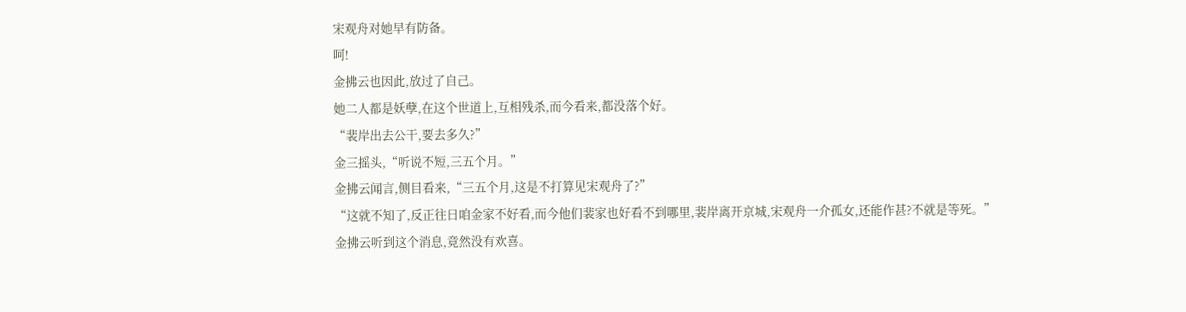宋观舟对她早有防备。
呵!
金拂云也因此,放过了自己。
她二人都是妖孽,在这个世道上,互相残杀,而今看来,都没落个好。
“裴岸出去公干,要去多久?”
金三摇头,“听说不短,三五个月。”
金拂云闻言,侧目看来,“三五个月,这是不打算见宋观舟了?”
“这就不知了,反正往日咱金家不好看,而今他们裴家也好看不到哪里,裴岸离开京城,宋观舟一介孤女,还能作甚?不就是等死。”
金拂云听到这个消息,竟然没有欢喜。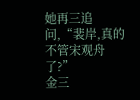她再三追问,“裴岸,真的不管宋观舟了?”
金三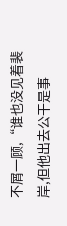不屑一顾,“谁也没见着裴岸,但他出去公干是事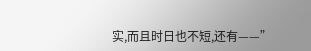实,而且时日也不短,还有——”